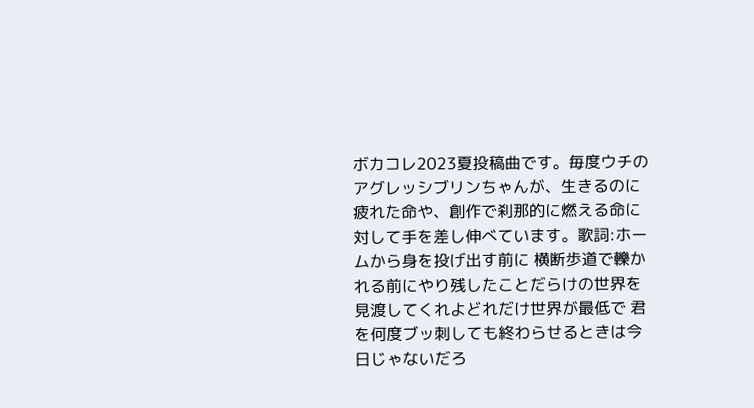ボカコレ2023夏投稿曲です。毎度ウチのアグレッシブリンちゃんが、生きるのに疲れた命や、創作で刹那的に燃える命に対して手を差し伸べています。歌詞:ホームから身を投げ出す前に 横断歩道で轢かれる前にやり残したことだらけの世界を見渡してくれよどれだけ世界が最低で 君を何度ブッ刺しても終わらせるときは今日じゃないだろ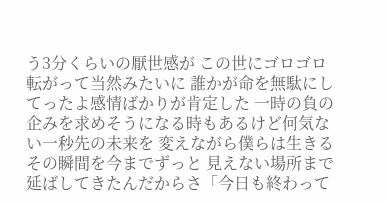う3分くらいの厭世感が この世にゴロゴロ転がって当然みたいに 誰かが命を無駄にしてったよ感情ばかりが肯定した 一時の負の企みを求めそうになる時もあるけど何気ない一秒先の未来を 変えながら僕らは生きるその瞬間を今までずっと 見えない場所まで延ばしてきたんだからさ「今日も終わって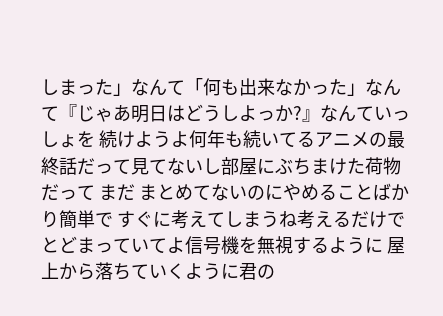しまった」なんて「何も出来なかった」なんて『じゃあ明日はどうしよっか?』なんていっしょを 続けようよ何年も続いてるアニメの最終話だって見てないし部屋にぶちまけた荷物だって まだ まとめてないのにやめることばかり簡単で すぐに考えてしまうね考えるだけでとどまっていてよ信号機を無視するように 屋上から落ちていくように君の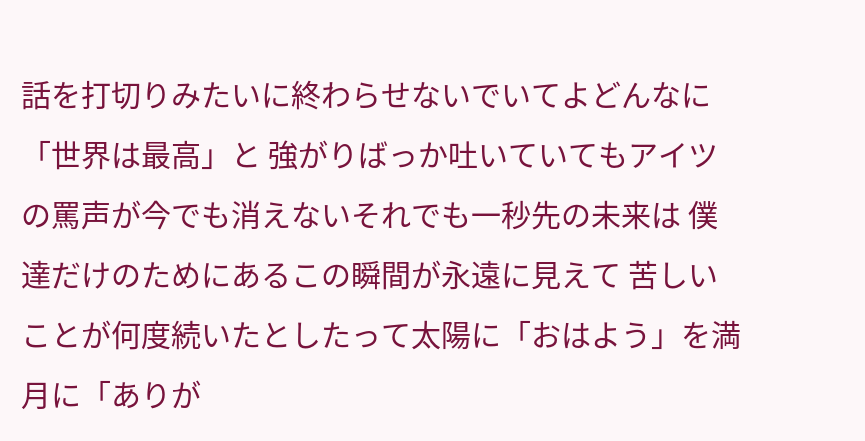話を打切りみたいに終わらせないでいてよどんなに「世界は最高」と 強がりばっか吐いていてもアイツの罵声が今でも消えないそれでも一秒先の未来は 僕達だけのためにあるこの瞬間が永遠に見えて 苦しいことが何度続いたとしたって太陽に「おはよう」を満月に「ありが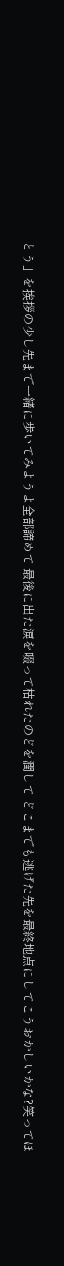とう」を挨拶の少し先まで一緒に歩いてみようよ全部諦めて 最後に出た涙を啜って枯れたのどを潤して どこまでも逃げた先を最終地点にしてこうおかしいかな?笑ってほ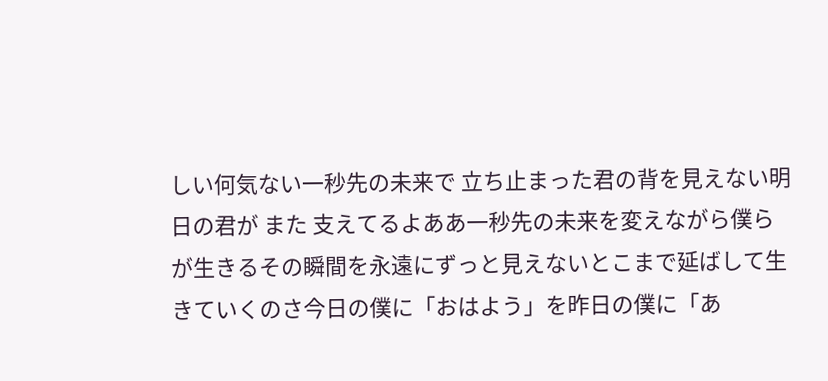しい何気ない一秒先の未来で 立ち止まった君の背を見えない明日の君が また 支えてるよああ一秒先の未来を変えながら僕らが生きるその瞬間を永遠にずっと見えないとこまで延ばして生きていくのさ今日の僕に「おはよう」を昨日の僕に「あ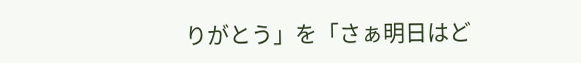りがとう」を「さぁ明日はど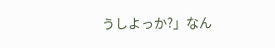うしよっか?」なん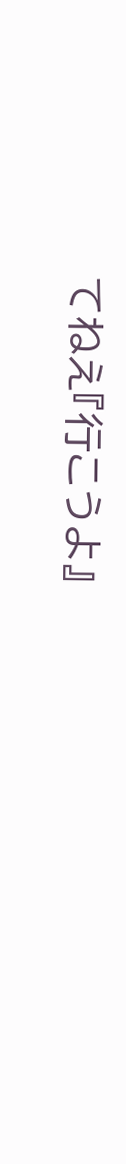てねえ『行こうよ』